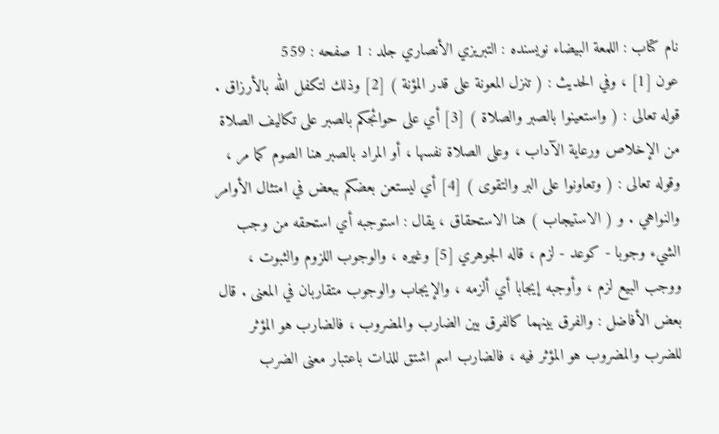نام کتاب : اللمعة البيضاء نویسنده : التبريزي الأنصاري جلد : 1 صفحه : 559
عون [1] ، وفي الحديث : ( تنزل المعونة على قدر المؤنة ) [2] وذلك لتكفل الله بالأرزاق . قوله تعالى : ( واستعينوا بالصبر والصلاة ) [3] أي على حوائجكم بالصبر على تكاليف الصلاة من الإخلاص ورعاية الآداب ، وعلى الصلاة نفسها ، أو المراد بالصبر هنا الصوم كما مر ، وقوله تعالى : ( وتعاونوا على البر والتقوى ) [4] أي ليستعن بعضكم ببعض في امتثال الأوامر والنواهي . و ( الاستيجاب ) هنا الاستحقاق ، يقال : استوجبه أي استحقه من وجب الشيء وجوبا - كوعد - لزم ، قاله الجوهري [5] وغيره ، والوجوب اللزوم والثبوت ، ووجب البيع لزم ، وأوجبه إيجابا أي ألزمه ، والإيجاب والوجوب متقاربان في المعنى . قال بعض الأفاضل : والفرق بينهما كالفرق بين الضارب والمضروب ، فالضارب هو المؤثر للضرب والمضروب هو المؤثر فيه ، فالضارب اسم اشتق للذات باعتبار معنى الضرب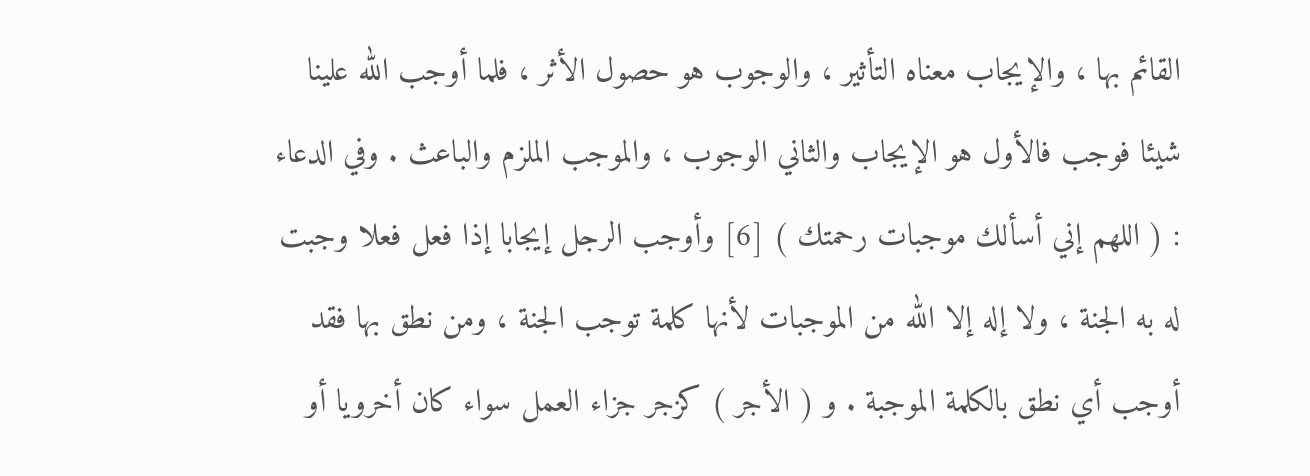القائم بها ، والإيجاب معناه التأثير ، والوجوب هو حصول الأثر ، فلما أوجب الله علينا شيئا فوجب فالأول هو الإيجاب والثاني الوجوب ، والموجب الملزم والباعث . وفي الدعاء : ( اللهم إني أسألك موجبات رحمتك ) [6] وأوجب الرجل إيجابا إذا فعل فعلا وجبت له به الجنة ، ولا إله إلا الله من الموجبات لأنها كلمة توجب الجنة ، ومن نطق بها فقد أوجب أي نطق بالكلمة الموجبة . و ( الأجر ) كزجر جزاء العمل سواء كان أخرويا أو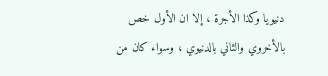دنيويا وكذا الأجرة ، إلا ان الأول خص بالأخروي والثاني بالدنيوي ، وسواء كان من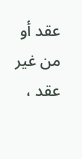عقد أو من غير عقد ،